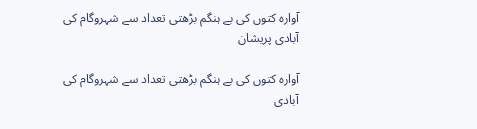آوارہ کتوں کی بے ہنگم بڑھتی تعداد سے شہروگام کی آبادی پریشان

آوارہ کتوں کی بے ہنگم بڑھتی تعداد سے شہروگام کی آبادی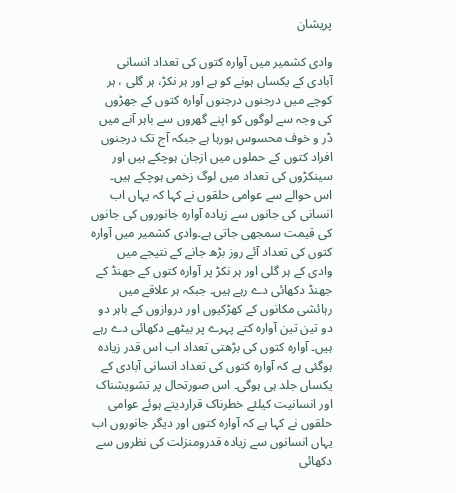پریشان

وادی کشمیر میں آوارہ کتوں کی تعداد انسانی آبادی کے یکساں ہونے کو ہے اور ہر نکڑ، ہر گلی ، ہر کوچے میں درجنوں درجنوں آوارہ کتوں کے جھڑوں کی وجہ سے لوگوں کو اپنے گھروں سے باہر آنے میں ڈر و خوف محسوس ہورہا ہے جبکہ آج تک درجنوں افراد کتوں کے حملوں میں ازجان ہوچکے ہیں اور سینکڑوں کی تعداد میں لوگ زخمی ہوچکے ہیں۔ اس حوالے سے عوامی حلقوں نے کہا کہ یہاں اب انسانی کی جانوں سے زیادہ آوارہ جانوروں کی جانوں کی قیمت سمجھی جاتی ہے۔وادی کشمیر میں آوارہ کتوں کی تعداد آئے روز بڑھ جانے کے نتیجے میں وادی کے ہر گلی اور ہر نکڑ پر آوارہ کتوں کے جھنڈ کے جھنڈ دکھائی دے رہے ہیں۔ جبکہ ہر علاقے میں رہائشی مکانوں کے کھڑکیوں اور دروازوں کے باہر دو دو تین تین آوارہ کتے پہرے پر بیٹھے دکھائی دے رہے ہیں۔ آوارہ کتوں کی بڑھتی تعداد اب اس قدر زیادہ ہوگئی ہے کہ آوارہ کتوں کی تعداد انسانی آبادی کے یکساں جلد ہی ہوگی۔ اس صورتحال پر تشویشناک اور انسانیت کیلئے خطرناک قراردیتے ہوئے عوامی حلقوں نے کہا ہے کہ آوارہ کتوں اور دیگر جانوروں اب یہاں انسانوں سے زیادہ قدرومنزلت کی نظروں سے دکھائی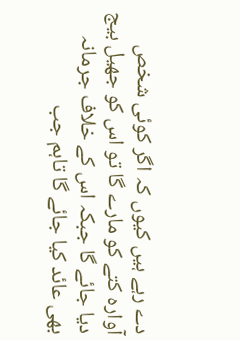دے رہے ہیں کیوں کہ اگر کوئی شخص آوارہ کتے کو مارے گا تو اس کو جھیل بیج دیا جائے گا جبکہ اس کے خلاف جرمانہ بھی عائد کیا جائے گا تاہم جب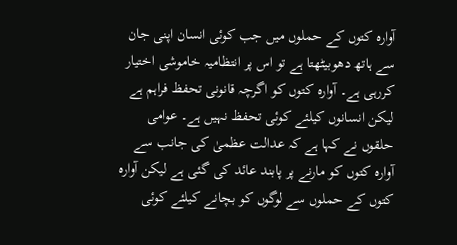آوارہ کتوں کے حملوں میں جب کوئی انسان اپنی جان سے ہاتھ دھوبیٹھتا ہے تو اس پر انتظامیہ خاموشی اختیار کررہی ہے۔ آوارہ کتوں کو اگرچہ قانونی تحفظ فراہم ہے لیکن انسانوں کیلئے کوئی تحفظ نہیں ہے۔ عوامی حلقوں نے کہا ہے کہ عدالت عظمیٰ کی جانب سے آوارہ کتوں کو مارنے پر پابند عائد کی گئی ہے لیکن آوارہ کتوں کے حملوں سے لوگوں کو بچانے کیلئے کوئی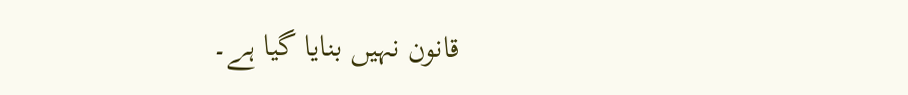قانون نہیں بنایا گیا ہے۔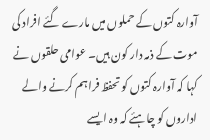آوارہ کتوں کے حملوں میں مارے گئے افراد کی موت کے ذمہ دار کون ہیں۔ عوامی حلقوں نے کہا کہ آوارہ کتوں کو تحفظ فراہم کرنے والے اداروں کو چاہئے کہ وہ ایسے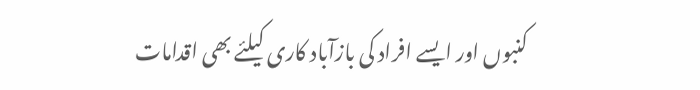کنبوں اور ایسے افراد کی بازآباد کاری کیلئے بھی اقدامات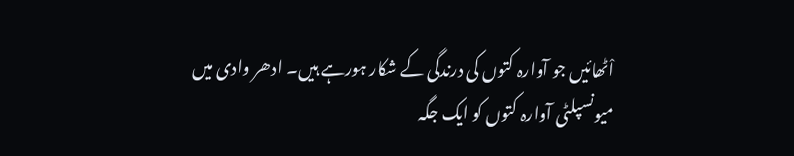اْٹھائیں جو آوارہ کتوں کی درندگی کے شکار ہورہے ہیں۔ ادھر وادی میں میونسپلٹی آوارہ کتوں کو ایک جگہ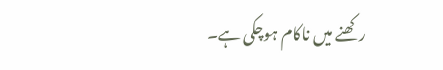رکھنے میں ناکام ہوچکی ہے۔